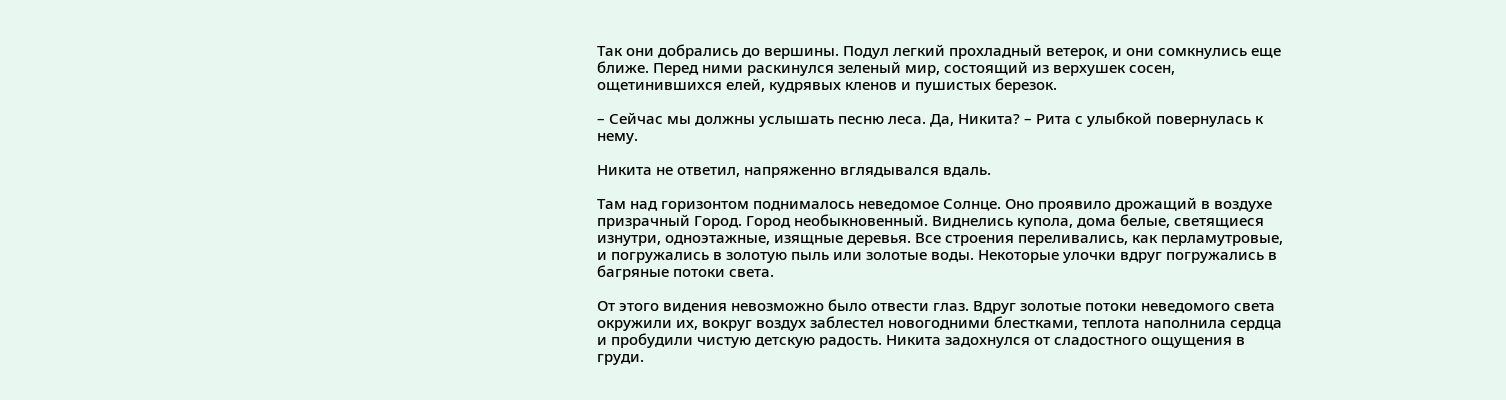Так они добрались до вершины. Подул легкий прохладный ветерок, и они сомкнулись еще ближе. Перед ними раскинулся зеленый мир, состоящий из верхушек сосен, ощетинившихся елей, кудрявых кленов и пушистых березок.

– Сейчас мы должны услышать песню леса. Да, Никита? – Рита с улыбкой повернулась к нему.

Никита не ответил, напряженно вглядывался вдаль.

Там над горизонтом поднималось неведомое Солнце. Оно проявило дрожащий в воздухе призрачный Город. Город необыкновенный. Виднелись купола, дома белые, светящиеся изнутри, одноэтажные, изящные деревья. Все строения переливались, как перламутровые, и погружались в золотую пыль или золотые воды. Некоторые улочки вдруг погружались в багряные потоки света.

От этого видения невозможно было отвести глаз. Вдруг золотые потоки неведомого света окружили их, вокруг воздух заблестел новогодними блестками, теплота наполнила сердца и пробудили чистую детскую радость. Никита задохнулся от сладостного ощущения в груди.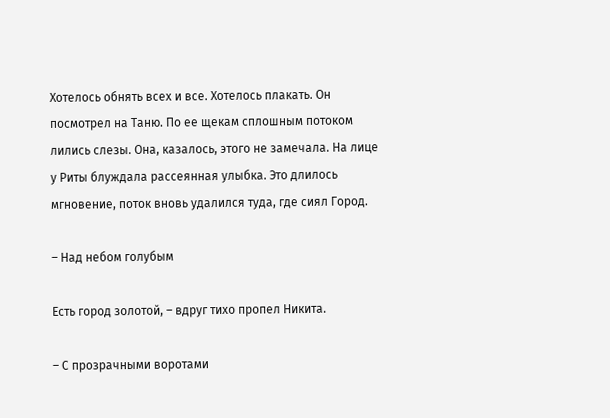Хотелось обнять всех и все. Хотелось плакать. Он посмотрел на Таню. По ее щекам сплошным потоком лились слезы. Она, казалось, этого не замечала. На лице у Риты блуждала рассеянная улыбка. Это длилось мгновение, поток вновь удалился туда, где сиял Город.

– Над небом голубым

Есть город золотой, – вдруг тихо пропел Никита.

– С прозрачными воротами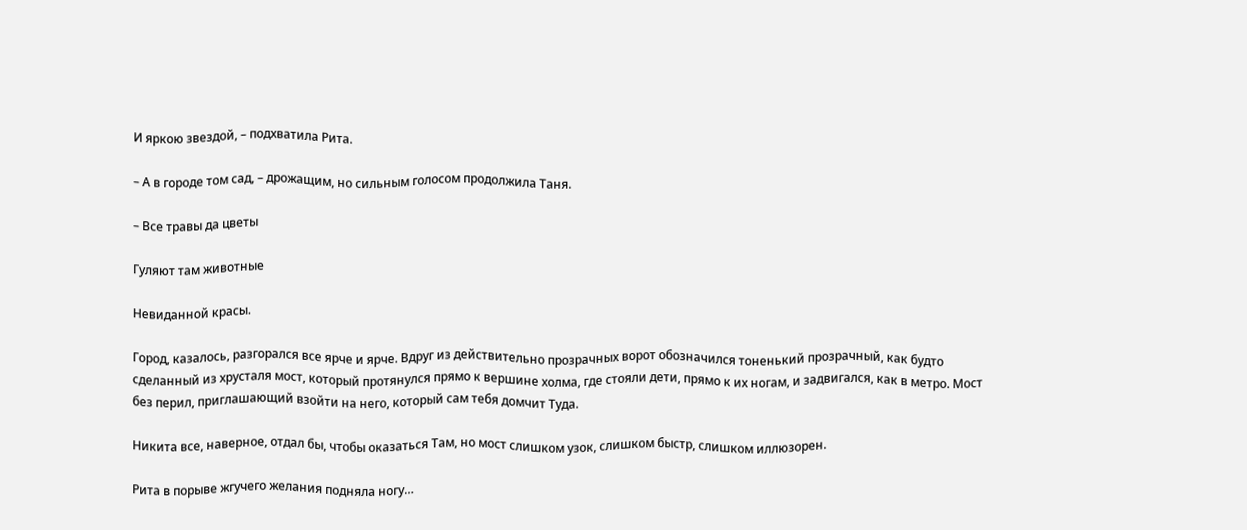И яркою звездой, – подхватила Рита.

– А в городе том сад, – дрожащим, но сильным голосом продолжила Таня.

– Все травы да цветы

Гуляют там животные

Невиданной красы.

Город, казалось, разгорался все ярче и ярче. Вдруг из действительно прозрачных ворот обозначился тоненький прозрачный, как будто сделанный из хрусталя мост, который протянулся прямо к вершине холма, где стояли дети, прямо к их ногам, и задвигался, как в метро. Мост без перил, приглашающий взойти на него, который сам тебя домчит Туда.

Никита все, наверное, отдал бы, чтобы оказаться Там, но мост слишком узок, слишком быстр, слишком иллюзорен.

Рита в порыве жгучего желания подняла ногу…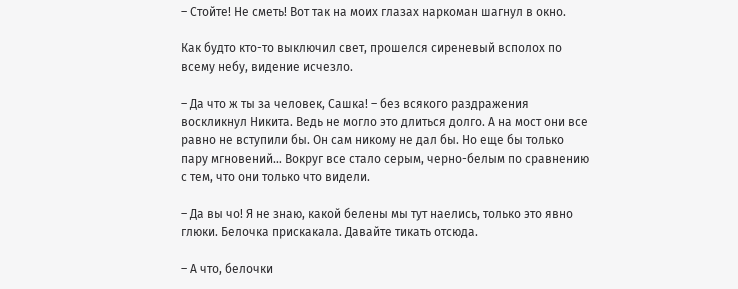– Стойте! Не сметь! Вот так на моих глазах наркоман шагнул в окно.

Как будто кто-то выключил свет, прошелся сиреневый всполох по всему небу, видение исчезло.

– Да что ж ты за человек, Сашка! – без всякого раздражения воскликнул Никита. Ведь не могло это длиться долго. А на мост они все равно не вступили бы. Он сам никому не дал бы. Но еще бы только пару мгновений… Вокруг все стало серым, черно-белым по сравнению с тем, что они только что видели.

– Да вы чо! Я не знаю, какой белены мы тут наелись, только это явно глюки. Белочка прискакала. Давайте тикать отсюда.

– А что, белочки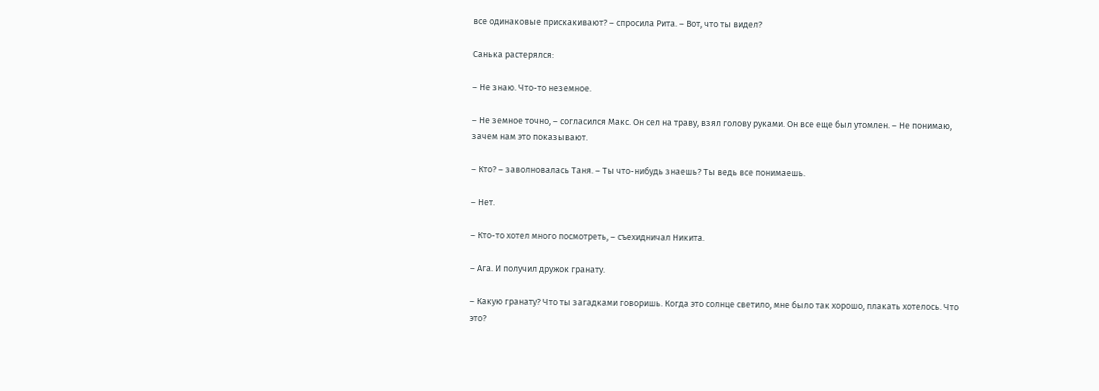все одинаковые прискакивают? – спросила Рита. – Вот, что ты видел?

Санька растерялся:

– Не знаю. Что-то неземное.

– Не земное точно, – согласился Макс. Он сел на траву, взял голову руками. Он все еще был утомлен. – Не понимаю, зачем нам это показывают.

– Кто? – заволновалась Таня. – Ты что-нибудь знаешь? Ты ведь все понимаешь.

– Нет.

– Кто-то хотел много посмотреть, – съехидничал Никита.

– Ага. И получил дружок гранату.

– Какую гранату? Что ты загадками говоришь. Когда это солнце светило, мне было так хорошо, плакать хотелось. Что это?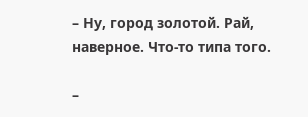– Ну, город золотой. Рай, наверное. Что-то типа того.

–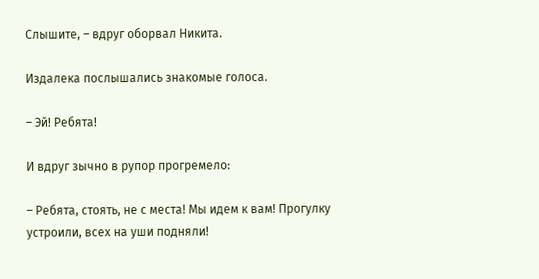Слышите, – вдруг оборвал Никита.

Издалека послышались знакомые голоса.

– Эй! Ребята!

И вдруг зычно в рупор прогремело:

– Ребята, стоять, не с места! Мы идем к вам! Прогулку устроили, всех на уши подняли!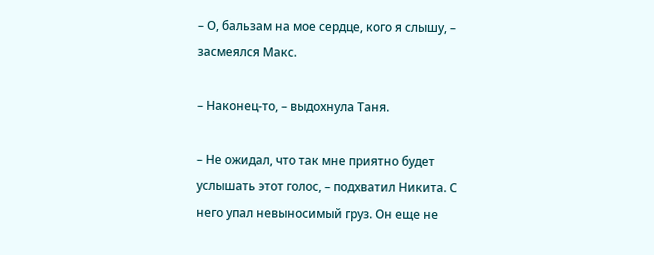– О, бальзам на мое сердце, кого я слышу, – засмеялся Макс.

– Наконец-то, – выдохнула Таня.

– Не ожидал, что так мне приятно будет услышать этот голос, – подхватил Никита. С него упал невыносимый груз. Он еще не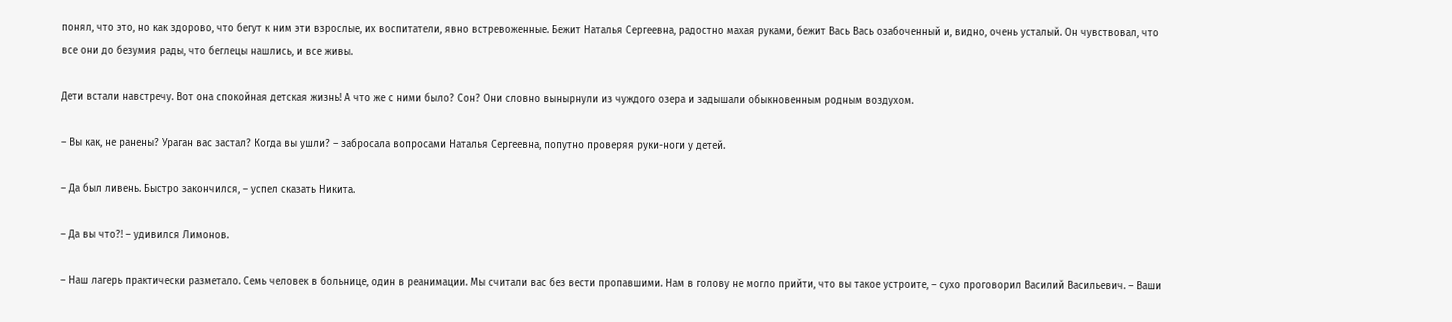понял, что это, но как здорово, что бегут к ним эти взрослые, их воспитатели, явно встревоженные. Бежит Наталья Сергеевна, радостно махая руками, бежит Вась Вась озабоченный и, видно, очень усталый. Он чувствовал, что все они до безумия рады, что беглецы нашлись, и все живы.

Дети встали навстречу. Вот она спокойная детская жизнь! А что же с ними было? Сон? Они словно вынырнули из чуждого озера и задышали обыкновенным родным воздухом.

– Вы как, не ранены? Ураган вас застал? Когда вы ушли? – забросала вопросами Наталья Сергеевна, попутно проверяя руки-ноги у детей.

– Да был ливень. Быстро закончился, – успел сказать Никита.

– Да вы что?! – удивился Лимонов.

– Наш лагерь практически разметало. Семь человек в больнице, один в реанимации. Мы считали вас без вести пропавшими. Нам в голову не могло прийти, что вы такое устроите, – сухо проговорил Василий Васильевич. – Ваши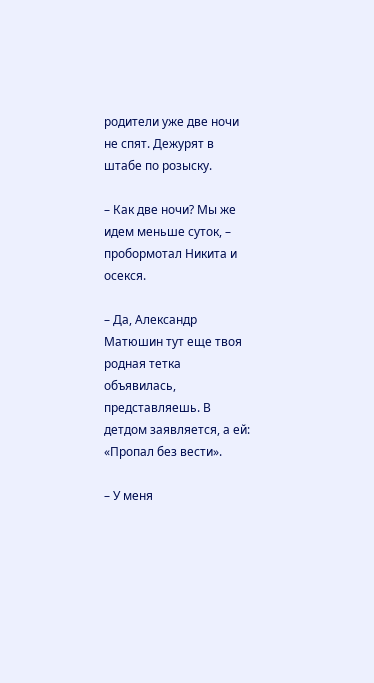родители уже две ночи не спят. Дежурят в штабе по розыску.

– Как две ночи? Мы же идем меньше суток, – пробормотал Никита и осекся.

– Да, Александр Матюшин тут еще твоя родная тетка объявилась, представляешь. В детдом заявляется, а ей: «Пропал без вести».

– У меня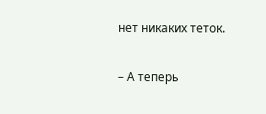нет никаких теток.

– А теперь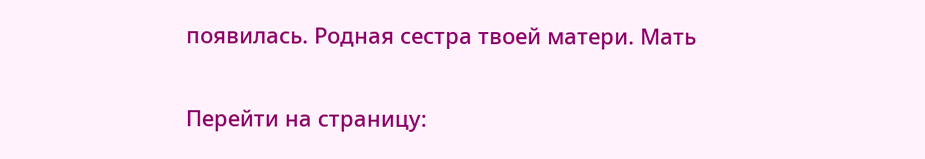появилась. Родная сестра твоей матери. Мать

Перейти на страницу: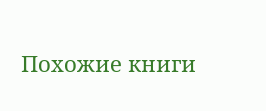Похожие книги